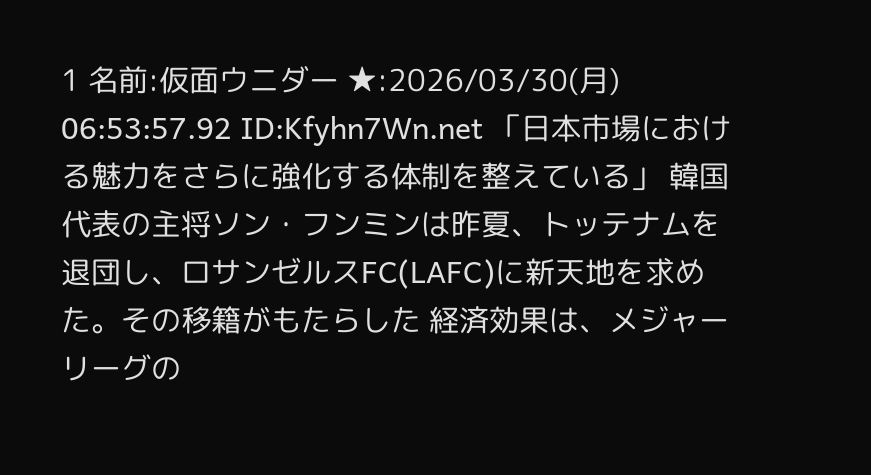1 名前:仮面ウニダー ★:2026/03/30(月) 06:53:57.92 ID:Kfyhn7Wn.net 「日本市場における魅力をさらに強化する体制を整えている」 韓国代表の主将ソン・フンミンは昨夏、トッテナムを退団し、ロサンゼルスFC(LAFC)に新天地を求めた。その移籍がもたらした 経済効果は、メジャーリーグの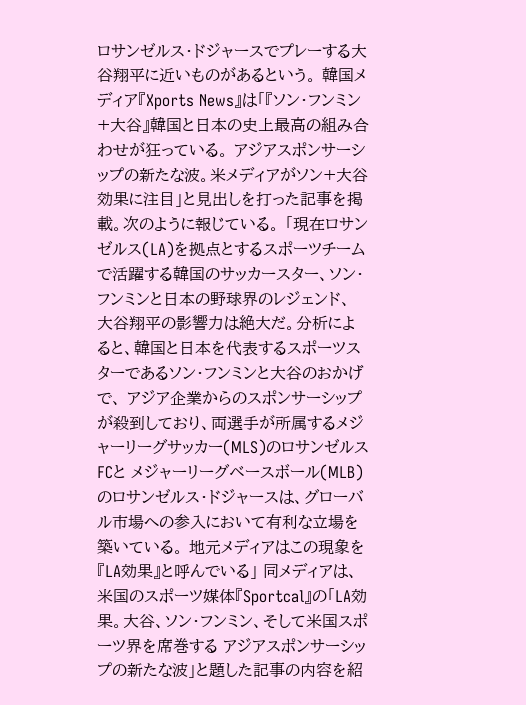ロサンゼルス・ドジャースでプレーする大谷翔平に近いものがあるという。 韓国メディア『Xports News』は「『ソン・フンミン+大谷』韓国と日本の史上最高の組み合わせが狂っている。 アジアスポンサーシップの新たな波。米メディアがソン+大谷効果に注目」と見出しを打った記事を掲載。次のように報じている。 「現在ロサンゼルス(LA)を拠点とするスポーツチームで活躍する韓国のサッカースター、ソン・フンミンと日本の野球界のレジェンド、 大谷翔平の影響力は絶大だ。分析によると、韓国と日本を代表するスポーツスターであるソン・フンミンと大谷のおかげで、 アジア企業からのスポンサーシップが殺到しており、両選手が所属するメジャーリーグサッカー(MLS)のロサンゼルスFCと メジャーリーグベースボール(MLB)のロサンゼルス・ドジャースは、グローバル市場への参入において有利な立場を築いている。 地元メディアはこの現象を『LA効果』と呼んでいる」 同メディアは、米国のスポーツ媒体『Sportcal』の「LA効果。大谷、ソン・フンミン、そして米国スポーツ界を席巻する アジアスポンサーシップの新たな波」と題した記事の内容を紹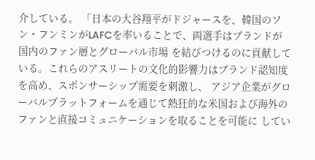介している。 「日本の大谷翔平がドジャースを、韓国のソン・フンミンがLAFCを率いることで、両選手はブランドが国内のファン層とグローバル市場 を結びつけるのに貢献している。これらのアスリートの文化的影響力はブランド認知度を高め、スポンサーシップ需要を刺激し、 アジア企業がグローバルプラットフォームを通じて熱狂的な米国および海外のファンと直接コミュニケーションを取ることを可能に してい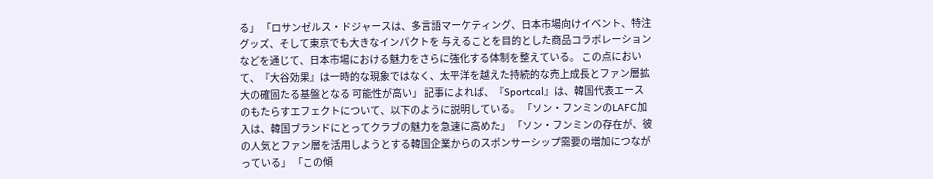る」 「ロサンゼルス・ドジャースは、多言語マーケティング、日本市場向けイベント、特注グッズ、そして東京でも大きなインパクトを 与えることを目的とした商品コラボレーションなどを通じて、日本市場における魅力をさらに強化する体制を整えている。 この点において、『大谷効果』は一時的な現象ではなく、太平洋を越えた持続的な売上成長とファン層拡大の確固たる基盤となる 可能性が高い」 記事によれば、『Sportcal』は、韓国代表エースのもたらすエフェクトについて、以下のように説明している。 「ソン・フンミンのLAFC加入は、韓国ブランドにとってクラブの魅力を急速に高めた」 「ソン・フンミンの存在が、彼の人気とファン層を活用しようとする韓国企業からのスポンサーシップ需要の増加につながっている」 「この傾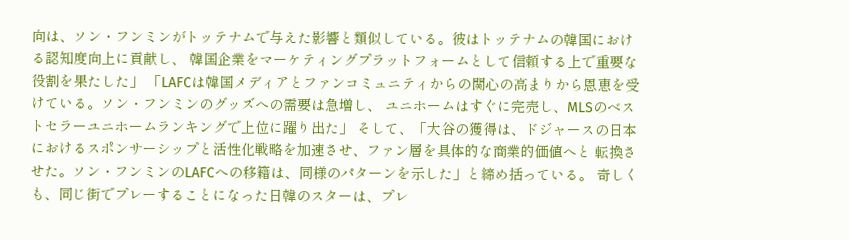向は、ソン・フンミンがトッテナムで与えた影響と類似している。彼はトッテナムの韓国における認知度向上に貢献し、 韓国企業をマーケティングプラットフォームとして信頼する上で重要な役割を果たした」 「LAFCは韓国メディアとファンコミュニティからの関心の高まりから恩恵を受けている。ソン・フンミンのグッズへの需要は急増し、 ユニホームはすぐに完売し、MLSのベストセラーユニホームランキングで上位に躍り出た」 そして、「大谷の獲得は、ドジャースの日本におけるスポンサーシップと活性化戦略を加速させ、ファン層を具体的な商業的価値へと 転換させた。ソン・フンミンのLAFCへの移籍は、同様のパターンを示した」と締め括っている。 奇しくも、同じ街でプレーすることになった日韓のスターは、プレ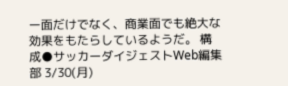ー面だけでなく、商業面でも絶大な効果をもたらしているようだ。 構成●サッカーダイジェストWeb編集部 3/30(月)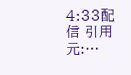4:33配信 引用元:…